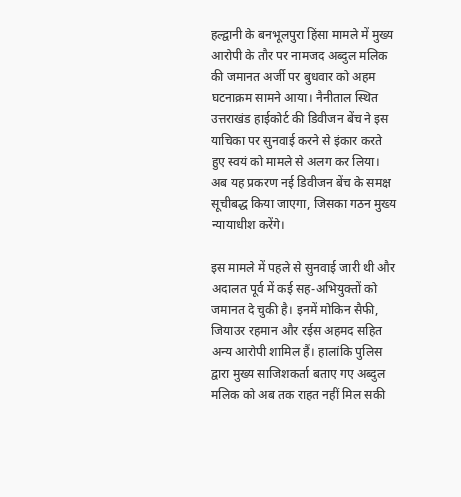हल्द्वानी के बनभूलपुरा हिंसा मामले में मुख्य आरोपी के तौर पर नामजद अब्दुल मलिक की जमानत अर्जी पर बुधवार को अहम घटनाक्रम सामने आया। नैनीताल स्थित उत्तराखंड हाईकोर्ट की डिवीजन बेंच ने इस याचिका पर सुनवाई करने से इंकार करते हुए स्वयं को मामले से अलग कर लिया। अब यह प्रकरण नई डिवीजन बेंच के समक्ष सूचीबद्ध किया जाएगा, जिसका गठन मुख्य न्यायाधीश करेंगे।

इस मामले में पहले से सुनवाई जारी थी और अदालत पूर्व में कई सह-अभियुक्तों को जमानत दे चुकी है। इनमें मोकिन सैफी, जियाउर रहमान और रईस अहमद सहित अन्य आरोपी शामिल हैं। हालांकि पुलिस द्वारा मुख्य साजिशकर्ता बताए गए अब्दुल मलिक को अब तक राहत नहीं मिल सकी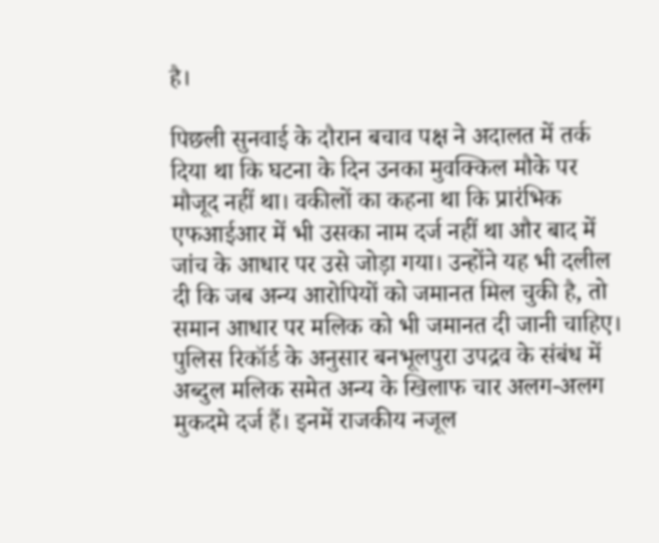है।

पिछली सुनवाई के दौरान बचाव पक्ष ने अदालत में तर्क दिया था कि घटना के दिन उनका मुवक्किल मौके पर मौजूद नहीं था। वकीलों का कहना था कि प्रारंभिक एफआईआर में भी उसका नाम दर्ज नहीं था और बाद में जांच के आधार पर उसे जोड़ा गया। उन्होंने यह भी दलील दी कि जब अन्य आरोपियों को जमानत मिल चुकी है, तो समान आधार पर मलिक को भी जमानत दी जानी चाहिए।
पुलिस रिकॉर्ड के अनुसार बनभूलपुरा उपद्रव के संबंध में अब्दुल मलिक समेत अन्य के खिलाफ चार अलग-अलग मुकदमे दर्ज हैं। इनमें राजकीय नजूल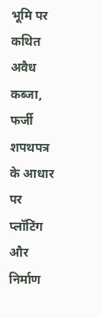भूमि पर कथित अवैध कब्जा, फर्जी शपथपत्र के आधार पर प्लॉटिंग और निर्माण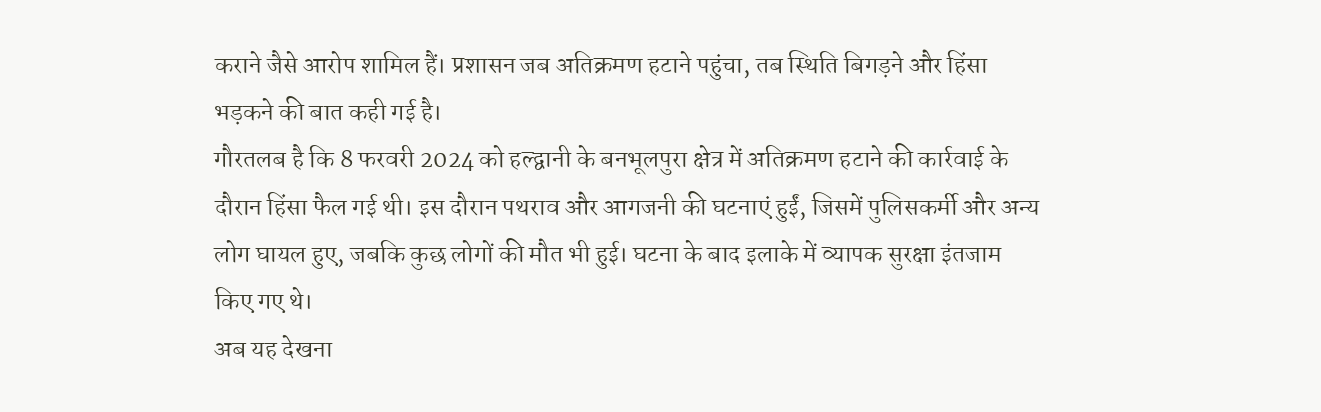कराने जैसे आरोप शामिल हैं। प्रशासन जब अतिक्रमण हटाने पहुंचा, तब स्थिति बिगड़ने और हिंसा भड़कने की बात कही गई है।
गौरतलब है कि 8 फरवरी 2024 को हल्द्वानी के बनभूलपुरा क्षेत्र में अतिक्रमण हटाने की कार्रवाई के दौरान हिंसा फैल गई थी। इस दौरान पथराव और आगजनी की घटनाएं हुईं, जिसमें पुलिसकर्मी और अन्य लोग घायल हुए, जबकि कुछ लोगों की मौत भी हुई। घटना के बाद इलाके में व्यापक सुरक्षा इंतजाम किए गए थे।
अब यह देखना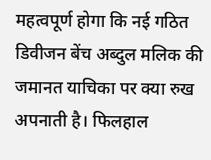महत्वपूर्ण होगा कि नई गठित डिवीजन बेंच अब्दुल मलिक की जमानत याचिका पर क्या रुख अपनाती है। फिलहाल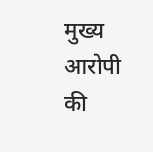मुख्य आरोपी की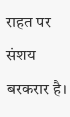राहत पर संशय बरकरार है।